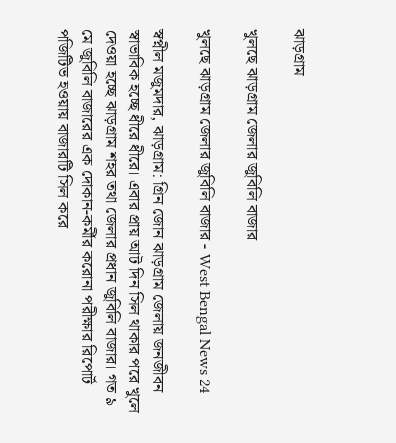ঝাড়গ্রাম

খুলছে ঝাড়গ্রাম জেলার জুবিলি বাজার

খুলছে ঝাড়গ্রাম জেলার জুবিলি বাজার - West Bengal News 24

স্বপ্নীল মজুমদার, ঝাড়গ্রাম: গ্রিন জোন ঝাড়গ্রাম জেলায় জনজীবন স্বাভাবিক হচ্ছে ধীরে ধীরে। এবার প্রায় আট দিন সিল থাকার পরে খুলে দেওয়া হচ্ছে ঝাড়গ্রাম শহর তথা জেলার প্রধান জুবিলি বাজার। গত ৯ মে জুবিলি বাজারের এক দোকান-কর্মীর করোনা পরীক্ষার রিপোর্ট পজিটিভ হওয়ায় বাজারটি সিল করে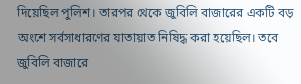দিয়েছিল পুলিশ। তারপর থেকে জুবিলি বাজারের একটি বড় অংশে সর্বসাধারণের যাতায়াত নিষিদ্ধ করা হয়েছিল। তবে জুবিলি বাজারে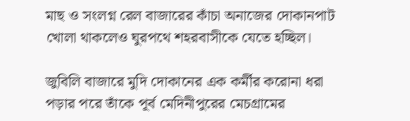মাছ ও সংলগ্ন রেল বাজারের কাঁচা অনাজের দোকানপাট খোলা থাকলেও ঘুরপথে শহরবাসীকে যেতে হচ্ছিল।

জুবিলি বাজারে মুদি দোকানের এক কর্মীর করোনা ধরা পড়ার পরে তাঁকে পূর্ব মেদিনীপুরের মেচগ্রামের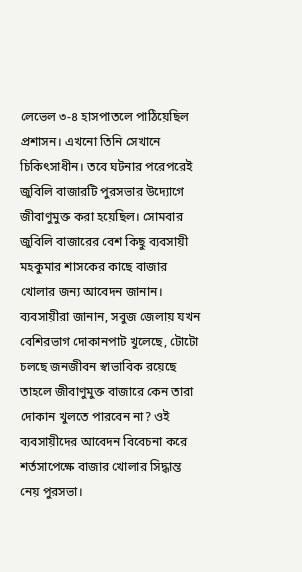লেভেল ৩-৪ হাসপাতলে পাঠিয়েছিল প্রশাসন। এখনো তিনি সেখানে চিকিৎসাধীন। তবে ঘটনার পরেপরেই জুবিলি বাজারটি পুরসভার উদ্যোগে জীবাণুমুক্ত করা হয়েছিল। সোমবার জুবিলি বাজারের বেশ কিছু ব্যবসায়ী মহকুমার শাসকের কাছে বাজার খোলার জন্য আবেদন জানান। ব্যবসায়ীরা জানান, সবুজ জেলায় যখন বেশিরভাগ দোকানপাট খুলেছে, টোটো চলছে জনজীবন স্বাভাবিক রয়েছে তাহলে জীবাণুমুক্ত বাজারে কেন তারা দোকান খুলতে পারবেন না? ওই ব্যবসায়ীদের আবেদন বিবেচনা করে শর্তসাপেক্ষে বাজার খোলার সিদ্ধান্ত নেয় পুরসভা।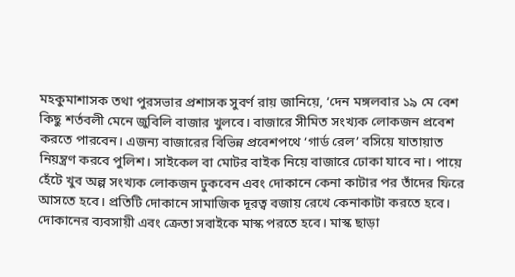মহকুমাশাসক তথা পুরসভার প্রশাসক সুবর্ণ রায় জানিয়ে, ‘দেন মঙ্গলবার ১৯ মে বেশ কিছু শর্তবলী মেনে জুবিলি বাজার খুলবে। বাজারে সীমিত সংখ্যক লোকজন প্রবেশ করতে পারবেন। এজন্য বাজারের বিভিন্ন প্রবেশপথে ‘গার্ড রেল’ বসিয়ে যাতায়াত নিয়ন্ত্রণ করবে পুলিশ। সাইকেল বা মোটর বাইক নিয়ে বাজারে ঢোকা যাবে না। পায়ে হেঁটে খুব অল্প সংখ্যক লোকজন ঢুকবেন এবং দোকানে কেনা কাটার পর তাঁদের ফিরে আসতে হবে। প্রতিটি দোকানে সামাজিক দূরত্ব বজায় রেখে কেনাকাটা করতে হবে। দোকানের ব্যবসায়ী এবং ক্রেতা সবাইকে মাস্ক পরতে হবে। মাস্ক ছাড়া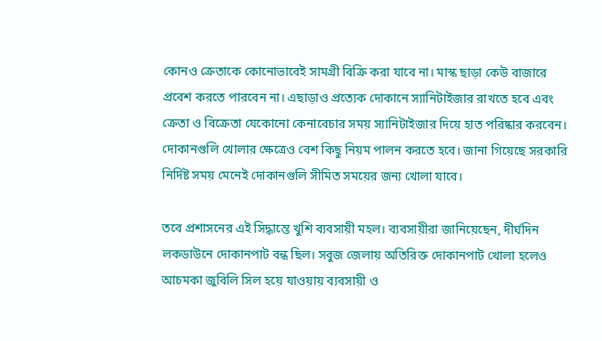কোনও ক্রেতাকে কোনোভাবেই সামগ্রী বিক্রি করা যাবে না। মাস্ক ছাড়া কেউ বাজারে প্রবেশ করতে পারবেন না। এছাড়াও প্রত্যেক দোকানে স্যানিটাইজার রাখতে হবে এবং ক্রেতা ও বিক্রেতা যেকোনো কেনাবেচার সময় স্যানিটাইজার দিয়ে হাত পরিষ্কার করবেন। দোকানগুলি খোলার ক্ষেত্রেও বেশ কিছু নিয়ম পালন করতে হবে। জানা গিয়েছে সরকারি নির্দিষ্ট সময় মেনেই দোকানগুলি সীমিত সময়ের জন্য খোলা যাবে।

তবে প্রশাসনের এই সিদ্ধান্তে খুশি ব্যবসায়ী মহল। ব্যবসায়ীরা জানিয়েছেন, দীর্ঘদিন লকডাউনে দোকানপাট বন্ধ ছিল। সবুজ জেলায় অতিরিক্ত দোকানপাট খোলা হলেও আচমকা জুবিলি সিল হয়ে যাওয়ায় ব্যবসায়ী ও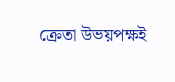ক্রেতা উভয়পক্ষই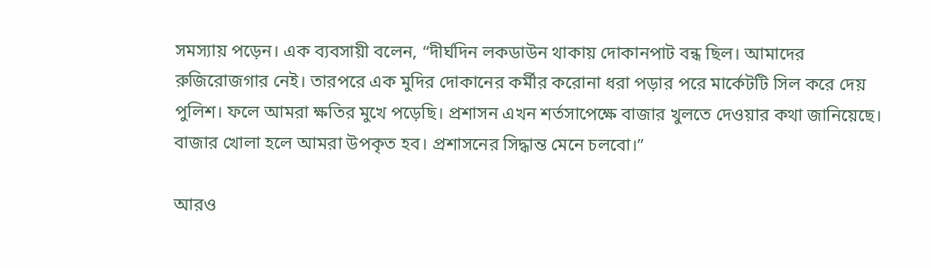সমস্যায় পড়েন। এক ব্যবসায়ী বলেন, “দীর্ঘদিন লকডাউন থাকায় দোকানপাট বন্ধ ছিল। আমাদের রুজিরোজগার নেই। তারপরে এক মুদির দোকানের কর্মীর করোনা ধরা পড়ার পরে মার্কেটটি সিল করে দেয় পুলিশ। ফলে আমরা ক্ষতির মুখে পড়েছি। প্রশাসন এখন শর্তসাপেক্ষে বাজার খুলতে দেওয়ার কথা জানিয়েছে। বাজার খোলা হলে আমরা উপকৃত হব। প্রশাসনের সিদ্ধান্ত মেনে চলবো।”

আরও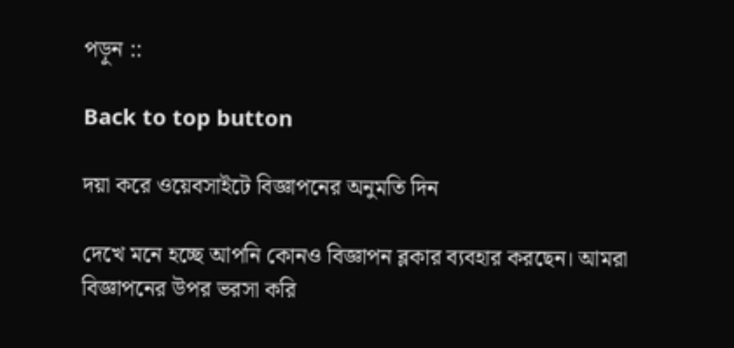পড়ুন ::

Back to top button

দয়া করে ওয়েবসাইটে বিজ্ঞাপনের অনুমতি দিন

দেখে মনে হচ্ছে আপনি কোনও বিজ্ঞাপন ব্লকার ব্যবহার করছেন। আমরা বিজ্ঞাপনের উপর ভরসা করি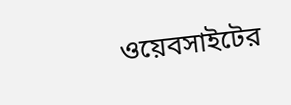ওয়েবসাইটের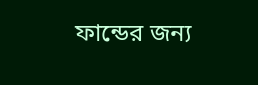ফান্ডের জন্য